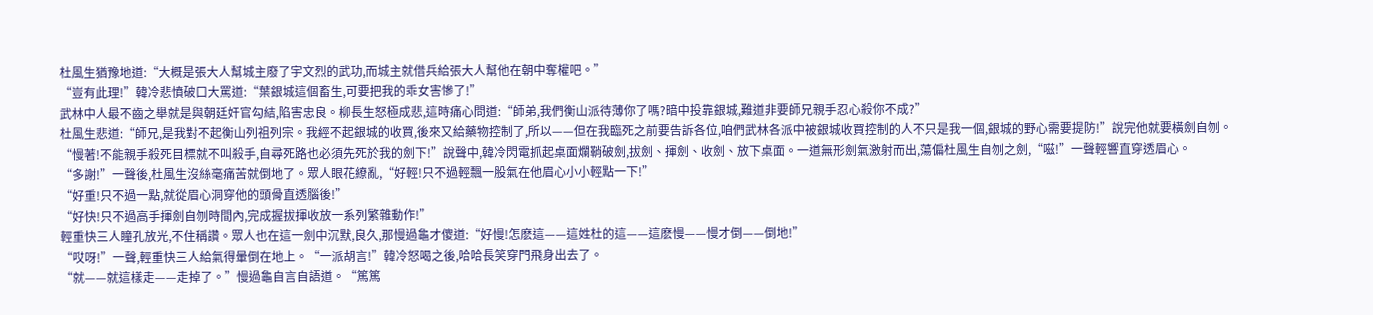杜風生猶豫地道:“大概是張大人幫城主廢了宇文烈的武功,而城主就借兵給張大人幫他在朝中奪權吧。”
“豈有此理!”韓冷悲憤破口大罵道:“葉銀城這個畜生,可要把我的乖女害慘了!”
武林中人最不齒之舉就是與朝廷奸官勾結,陷害忠良。柳長生怒極成悲,這時痛心問道:“師弟,我們衡山派待薄你了嗎?暗中投靠銀城,難道非要師兄親手忍心殺你不成?”
杜風生悲道:“師兄,是我對不起衡山列祖列宗。我經不起銀城的收買,後來又給藥物控制了,所以——但在我臨死之前要告訴各位,咱們武林各派中被銀城收買控制的人不只是我一個,銀城的野心需要提防!”說完他就要橫劍自刎。
“慢著!不能親手殺死目標就不叫殺手,自尋死路也必須先死於我的劍下!”說聲中,韓冷閃電抓起桌面爛鞘破劍,拔劍、揮劍、收劍、放下桌面。一道無形劍氣激射而出,蕩偏杜風生自刎之劍,“嗞!”一聲輕響直穿透眉心。
“多謝!”一聲後,杜風生沒絲毫痛苦就倒地了。眾人眼花繚亂,“好輕!只不過輕飄一股氣在他眉心小小輕點一下!”
“好重!只不過一點,就從眉心洞穿他的頭骨直透腦後!”
“好快!只不過高手揮劍自刎時間內,完成握拔揮收放一系列繁雜動作!”
輕重快三人瞳孔放光,不住稱讚。眾人也在這一劍中沉默,良久,那慢過龜才傻道:“好慢!怎麽這——這姓杜的這——這麽慢——慢才倒——倒地!”
“哎呀!”一聲,輕重快三人給氣得暈倒在地上。“一派胡言!”韓冷怒喝之後,哈哈長笑穿門飛身出去了。
“就——就這樣走——走掉了。”慢過龜自言自語道。“篤篤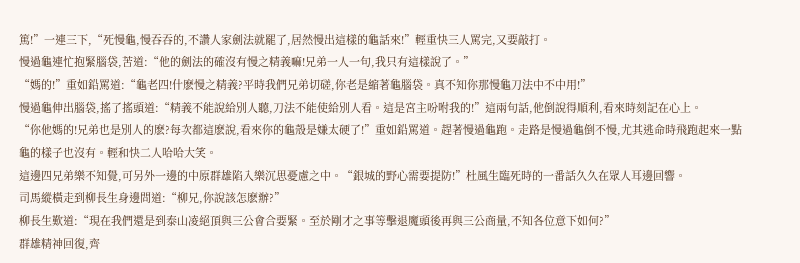篤!”一連三下,“死慢龜,慢吞吞的,不讚人家劍法就罷了,居然慢出這樣的龜話來!”輕重快三人罵完,又要敲打。
慢過龜連忙抱緊腦袋,苦道:“他的劍法的確沒有慢之精義嘛!兄弟一人一句,我只有這樣說了。”
“媽的!”重如鉛罵道:“龜老四!什麽慢之精義?平時我們兄弟切磋,你老是縮著龜腦袋。真不知你那慢龜刀法中不中用!”
慢過龜伸出腦袋,搖了搖頭道:“精義不能說給別人聽,刀法不能使給別人看。這是宮主吩咐我的!”這兩句話,他倒說得順利,看來時刻記在心上。
“你他媽的!兄弟也是別人的麽?每次都這麽說,看來你的龜殼是嫌太硬了!”重如鉛罵道。趕著慢過龜跑。走路是慢過龜倒不慢,尤其逃命時飛跑起來一點龜的樣子也沒有。輕和快二人哈哈大笑。
這邊四兄弟樂不知覺,可另外一邊的中原群雄陷入樂沉思憂慮之中。“銀城的野心需要提防!”杜風生臨死時的一番話久久在眾人耳邊回響。
司馬縱橫走到柳長生身邊問道:“柳兄,你說該怎麽辦?”
柳長生歎道:“現在我們還是到泰山凌絕頂與三公會合要緊。至於剛才之事等擊退魔頭後再與三公商量,不知各位意下如何?”
群雄精神回復,齊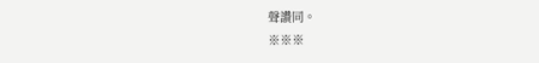聲讚同。
※※※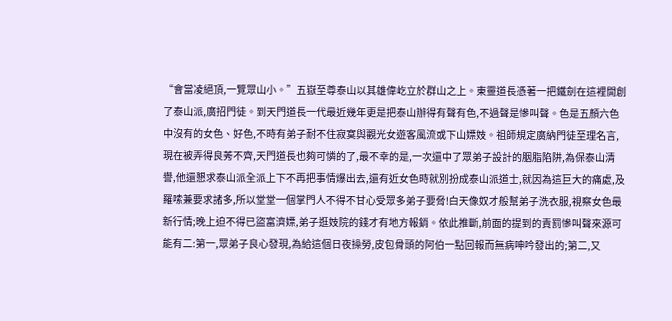“會當凌絕頂,一覽眾山小。”五嶽至尊泰山以其雄偉屹立於群山之上。東靈道長憑著一把鐵劍在這裡開創了泰山派,廣招門徒。到天門道長一代最近幾年更是把泰山辦得有聲有色,不過聲是慘叫聲。色是五顏六色中沒有的女色、好色,不時有弟子耐不住寂寞與觀光女遊客風流或下山嫖妓。祖師規定廣納門徒至理名言,現在被弄得良莠不齊,天門道長也夠可憐的了,最不幸的是,一次還中了眾弟子設計的胭脂陷阱,為保泰山清譽,他還懇求泰山派全派上下不再把事情爆出去,還有近女色時就別扮成泰山派道士,就因為這巨大的痛處,及羅嗦兼要求諸多,所以堂堂一個掌門人不得不甘心受眾多弟子要脅!白天像奴才般幫弟子洗衣服,視察女色最新行情;晚上迫不得已盜富濟嫖,弟子逛妓院的錢才有地方報銷。依此推斷,前面的提到的責罰慘叫聲來源可能有二:第一,眾弟子良心發現,為給這個日夜操勞,皮包骨頭的阿伯一點回報而無病呻吟發出的;第二,又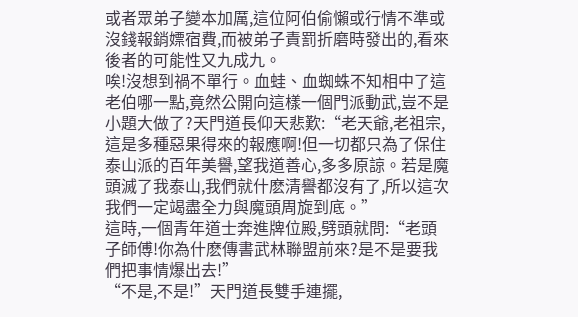或者眾弟子變本加厲,這位阿伯偷懶或行情不準或沒錢報銷嫖宿費,而被弟子責罰折磨時發出的,看來後者的可能性又九成九。
唉!沒想到禍不單行。血蛙、血蜘蛛不知相中了這老伯哪一點,竟然公開向這樣一個門派動武,豈不是小題大做了?天門道長仰天悲歎:“老天爺,老祖宗,這是多種惡果得來的報應啊!但一切都只為了保住泰山派的百年美譽,望我道善心,多多原諒。若是魔頭滅了我泰山,我們就什麽清譽都沒有了,所以這次我們一定竭盡全力與魔頭周旋到底。”
這時,一個青年道士奔進牌位殿,劈頭就問:“老頭子師傅!你為什麽傳書武林聯盟前來?是不是要我們把事情爆出去!”
“不是,不是!”天門道長雙手連擺,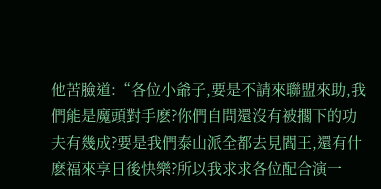他苦臉道:“各位小爺子,要是不請來聯盟來助,我們能是魔頭對手麽?你們自問還沒有被擱下的功夫有幾成?要是我們泰山派全都去見閻王,還有什麽福來享日後快樂?所以我求求各位配合演一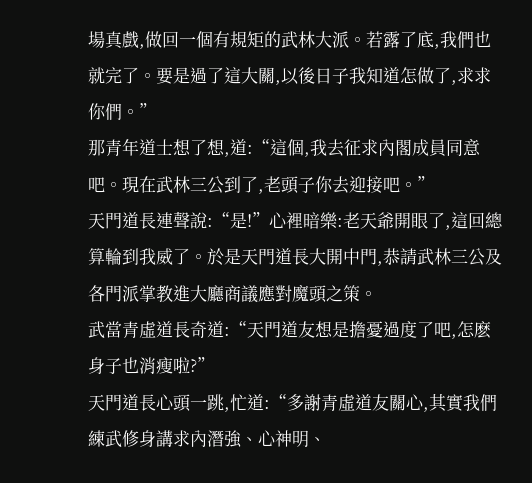場真戲,做回一個有規矩的武林大派。若露了底,我們也就完了。要是過了這大關,以後日子我知道怎做了,求求你們。”
那青年道士想了想,道:“這個,我去征求內閣成員同意吧。現在武林三公到了,老頭子你去迎接吧。”
天門道長連聲說:“是!”心裡暗樂:老天爺開眼了,這回總算輪到我威了。於是天門道長大開中門,恭請武林三公及各門派掌教進大廳商議應對魔頭之策。
武當青虛道長奇道:“天門道友想是擔憂過度了吧,怎麽身子也消瘦啦?”
天門道長心頭一跳,忙道:“多謝青虛道友關心,其實我們練武修身講求內潛強、心神明、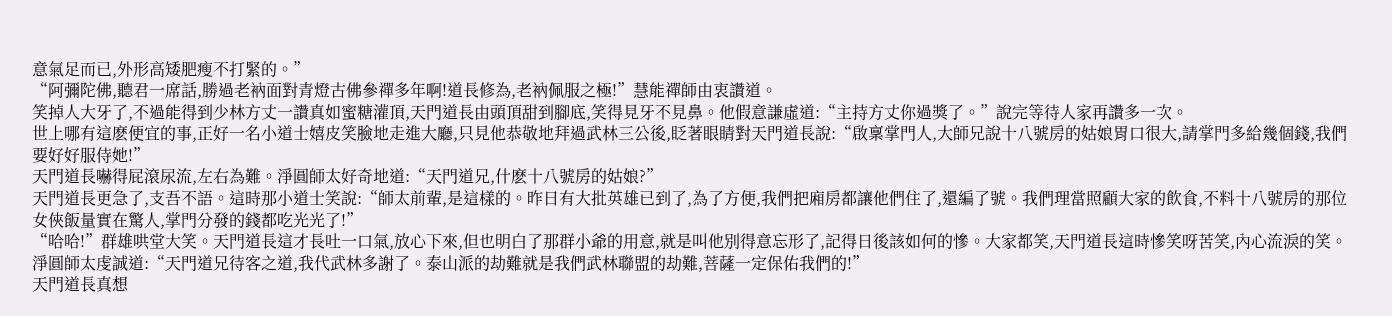意氣足而已,外形高矮肥瘦不打緊的。”
“阿彌陀佛,聽君一席話,勝過老衲面對青燈古佛參禪多年啊!道長修為,老衲佩服之極!”慧能禪師由衷讚道。
笑掉人大牙了,不過能得到少林方丈一讚真如蜜糖灌頂,天門道長由頭頂甜到腳底,笑得見牙不見鼻。他假意謙虛道:“主持方丈你過獎了。”說完等待人家再讚多一次。
世上哪有這麽便宜的事,正好一名小道士嬉皮笑臉地走進大廳,只見他恭敬地拜過武林三公後,眨著眼睛對天門道長說:“啟稟掌門人,大師兄說十八號房的姑娘胃口很大,請掌門多給幾個錢,我們要好好服侍她!”
天門道長嚇得屁滾尿流,左右為難。淨圓師太好奇地道:“天門道兄,什麽十八號房的姑娘?”
天門道長更急了,支吾不語。這時那小道士笑說:“師太前輩,是這樣的。昨日有大批英雄已到了,為了方便,我們把廂房都讓他們住了,還編了號。我們理當照顧大家的飲食,不料十八號房的那位女俠飯量實在驚人,掌門分發的錢都吃光光了!”
“哈哈!”群雄哄堂大笑。天門道長這才長吐一口氣,放心下來,但也明白了那群小爺的用意,就是叫他別得意忘形了,記得日後該如何的慘。大家都笑,天門道長這時慘笑呀苦笑,內心流淚的笑。
淨圓師太虔誠道:“天門道兄待客之道,我代武林多謝了。泰山派的劫難就是我們武林聯盟的劫難,菩薩一定保佑我們的!”
天門道長真想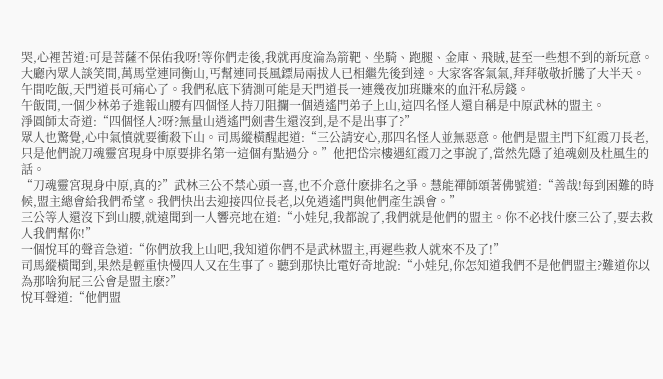哭,心裡苦道:可是菩薩不保佑我呀!等你們走後,我就再度淪為箭靶、坐騎、跑腿、金庫、飛賊,甚至一些想不到的新玩意。
大廳內眾人談笑間,萬馬堂連同衡山,丐幫連同長風鏢局兩拔人已相繼先後到達。大家客客氣氣,拜拜敬敬折騰了大半天。
午間吃飯,天門道長可痛心了。我們私底下猜測可能是天門道長一連幾夜加班賺來的血汗私房錢。
午飯間,一個少林弟子進報山腰有四個怪人持刀阻攔一個逍遙門弟子上山,這四名怪人還自稱是中原武林的盟主。
淨圓師太奇道:“四個怪人?呀?無量山逍遙門劍書生還沒到,是不是出事了?”
眾人也驚覺,心中氣憤就要衝殺下山。司馬縱橫醒起道:“三公請安心,那四名怪人並無惡意。他們是盟主門下紅霞刀長老,只是他們說刀魂靈宮現身中原要排名第一這個有點過分。”他把岱宗樓遇紅霞刀之事說了,當然先隱了追魂劍及杜風生的話。
“刀魂靈宮現身中原,真的?”武林三公不禁心頭一喜,也不介意什麽排名之爭。慧能禪師頌著佛號道:“善哉!每到困難的時候,盟主總會給我們希望。我們快出去迎接四位長老,以免逍遙門與他們產生誤會。”
三公等人還沒下到山腰,就遠聞到一人響亮地在道:“小娃兒,我都說了,我們就是他們的盟主。你不必找什麽三公了,要去救人我們幫你!”
一個悅耳的聲音急道:“你們放我上山吧,我知道你們不是武林盟主,再遲些救人就來不及了!”
司馬縱橫聞到,果然是輕重快慢四人又在生事了。聽到那快比電好奇地說:“小娃兒,你怎知道我們不是他們盟主?難道你以為那啥狗屁三公會是盟主麽?”
悅耳聲道:“他們盟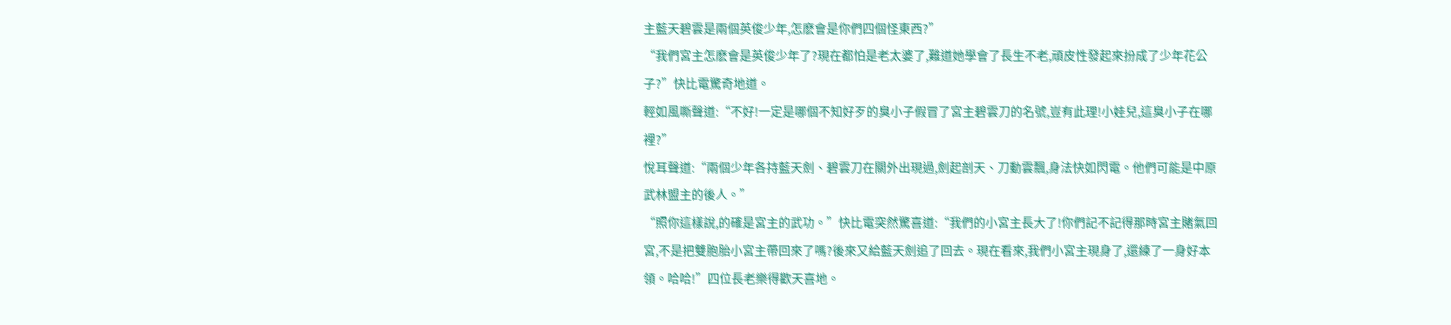主藍天碧雲是兩個英俊少年,怎麽會是你們四個怪東西?”
“我們宮主怎麽會是英俊少年了?現在都怕是老太婆了,難道她學會了長生不老,頑皮性發起來扮成了少年花公子?”快比電驚奇地道。
輕如風嘶聲道:“不好!一定是哪個不知好歹的臭小子假冒了宮主碧雲刀的名號,豈有此理!小娃兒,這臭小子在哪裡?”
悅耳聲道:“兩個少年各持藍天劍、碧雲刀在關外出現過,劍起剖天、刀動雲飄,身法快如閃電。他們可能是中原武林盟主的後人。”
“照你這樣說,的確是宮主的武功。”快比電突然驚喜道:“我們的小宮主長大了!你們記不記得那時宮主賭氣回宮,不是把雙胞胎小宮主帶回來了嗎?後來又給藍天劍追了回去。現在看來,我們小宮主現身了,還練了一身好本領。哈哈!”四位長老樂得歡天喜地。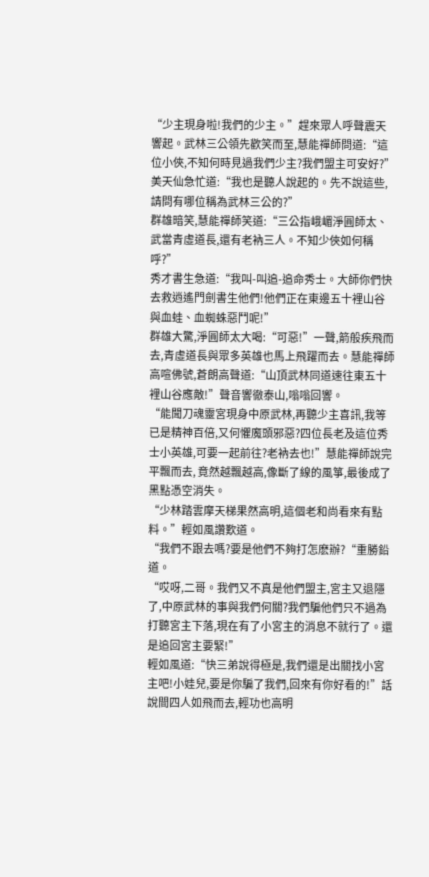“少主現身啦!我們的少主。”趕來眾人呼聲震天響起。武林三公領先歡笑而至,慧能禪師問道:“這位小俠,不知何時見過我們少主?我們盟主可安好?”
美天仙急忙道:“我也是聽人說起的。先不說這些,請問有哪位稱為武林三公的?”
群雄暗笑,慧能禪師笑道:“三公指峨嵋淨圓師太、武當青虛道長,還有老衲三人。不知少俠如何稱呼?”
秀才書生急道:“我叫-叫追-追命秀士。大師你們快去救逍遙門劍書生他們!他們正在東邊五十裡山谷與血蛙、血蜘蛛惡鬥呢!”
群雄大驚,淨圓師太大喝:“可惡!”一聲,箭般疾飛而去,青虛道長與眾多英雄也馬上飛躍而去。慧能禪師高喧佛號,蒼朗高聲道:“山頂武林同道速往東五十裡山谷應敵!”聲音響徹泰山,嗡嗡回響。
“能聞刀魂靈宮現身中原武林,再聽少主喜訊,我等已是精神百倍,又何懼魔頭邪惡?四位長老及這位秀士小英雄,可要一起前往?老衲去也!”慧能禪師說完平飄而去, 竟然越飄越高,像斷了線的風箏,最後成了黑點憑空消失。
“少林踏雲摩天梯果然高明,這個老和尚看來有點料。”輕如風讚歎道。
“我們不跟去嗎?要是他們不夠打怎麽辦?“重勝鉛道。
“哎呀,二哥。我們又不真是他們盟主,宮主又退隱了,中原武林的事與我們何關?我們騙他們只不過為打聽宮主下落,現在有了小宮主的消息不就行了。還是追回宮主要緊!”
輕如風道:“快三弟說得極是,我們還是出關找小宮主吧!小娃兒,要是你騙了我們,回來有你好看的!”話說間四人如飛而去,輕功也高明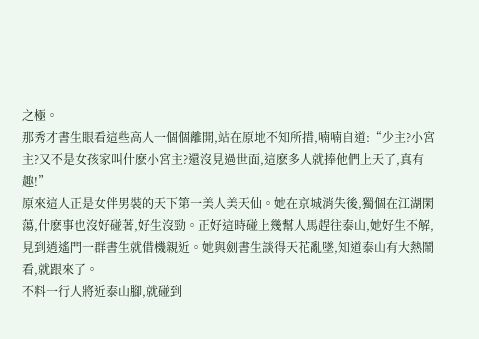之極。
那秀才書生眼看這些高人一個個離開,站在原地不知所措,喃喃自道:“少主?小宮主?又不是女孩家叫什麽小宮主?還沒見過世面,這麽多人就捧他們上天了,真有趣!”
原來這人正是女伴男裝的天下第一美人美天仙。她在京城消失後,獨個在江湖閑蕩,什麽事也沒好碰著,好生沒勁。正好這時碰上幾幫人馬趕往泰山,她好生不解,見到逍遙門一群書生就借機親近。她與劍書生談得天花亂墜,知道泰山有大熱鬧看,就跟來了。
不料一行人將近泰山腳,就碰到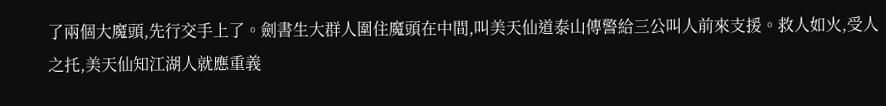了兩個大魔頭,先行交手上了。劍書生大群人圍住魔頭在中間,叫美天仙道泰山傳警給三公叫人前來支援。救人如火,受人之托,美天仙知江湖人就應重義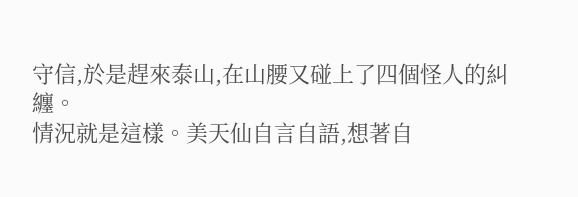守信,於是趕來泰山,在山腰又碰上了四個怪人的糾纏。
情況就是這樣。美天仙自言自語,想著自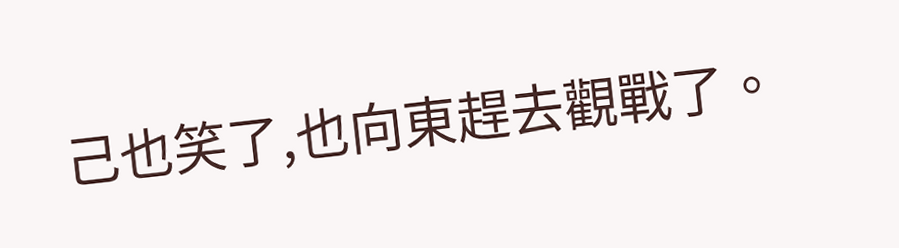己也笑了,也向東趕去觀戰了。